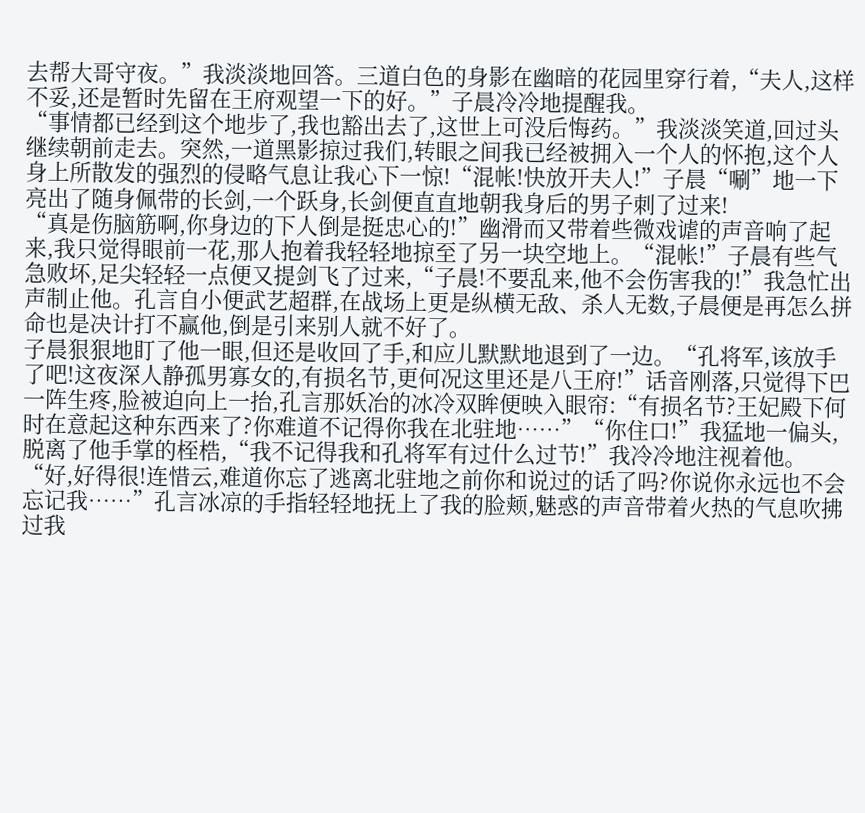去帮大哥守夜。”我淡淡地回答。三道白色的身影在幽暗的花园里穿行着,“夫人,这样不妥,还是暂时先留在王府观望一下的好。”子晨冷冷地提醒我。
“事情都已经到这个地步了,我也豁出去了,这世上可没后悔药。”我淡淡笑道,回过头继续朝前走去。突然,一道黑影掠过我们,转眼之间我已经被拥入一个人的怀抱,这个人身上所散发的强烈的侵略气息让我心下一惊!“混帐!快放开夫人!”子晨“唰”地一下亮出了随身佩带的长剑,一个跃身,长剑便直直地朝我身后的男子刺了过来!
“真是伤脑筋啊,你身边的下人倒是挺忠心的!”幽滑而又带着些微戏谑的声音响了起来,我只觉得眼前一花,那人抱着我轻轻地掠至了另一块空地上。“混帐!”子晨有些气急败坏,足尖轻轻一点便又提剑飞了过来,“子晨!不要乱来,他不会伤害我的!”我急忙出声制止他。孔言自小便武艺超群,在战场上更是纵横无敌、杀人无数,子晨便是再怎么拼命也是决计打不赢他,倒是引来别人就不好了。
子晨狠狠地盯了他一眼,但还是收回了手,和应儿默默地退到了一边。“孔将军,该放手了吧!这夜深人静孤男寡女的,有损名节,更何况这里还是八王府!”话音刚落,只觉得下巴一阵生疼,脸被迫向上一抬,孔言那妖冶的冰冷双眸便映入眼帘:“有损名节?王妃殿下何时在意起这种东西来了?你难道不记得你我在北驻地……”“你住口!”我猛地一偏头,脱离了他手掌的桎梏,“我不记得我和孔将军有过什么过节!”我冷冷地注视着他。
“好,好得很!连惜云,难道你忘了逃离北驻地之前你和说过的话了吗?你说你永远也不会忘记我……”孔言冰凉的手指轻轻地抚上了我的脸颊,魅惑的声音带着火热的气息吹拂过我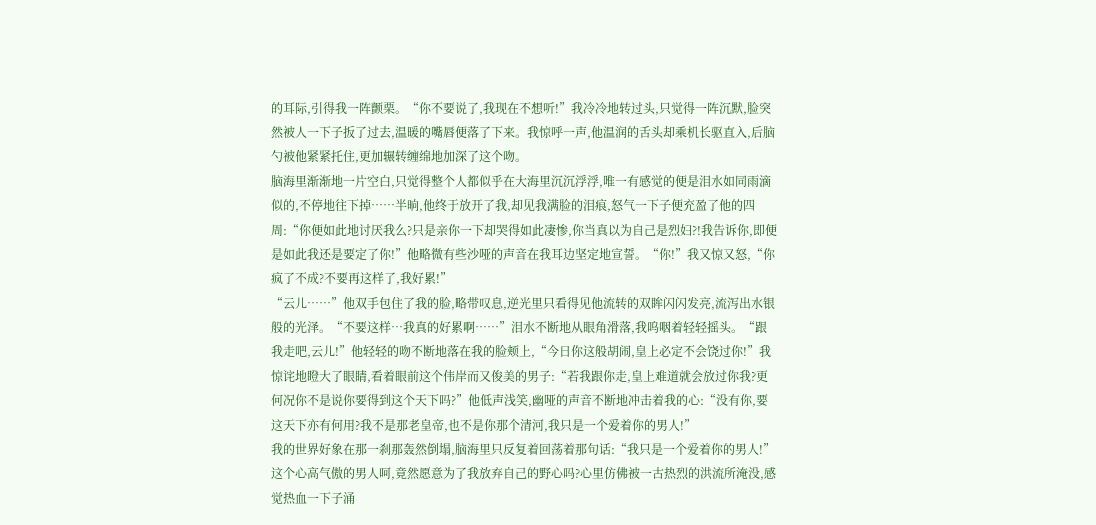的耳际,引得我一阵颤栗。“你不要说了,我现在不想听!”我冷冷地转过头,只觉得一阵沉默,脸突然被人一下子扳了过去,温暖的嘴唇便落了下来。我惊呼一声,他温润的舌头却乘机长驱直入,后脑勺被他紧紧托住,更加辗转缠绵地加深了这个吻。
脑海里渐渐地一片空白,只觉得整个人都似乎在大海里沉沉浮浮,唯一有感觉的便是泪水如同雨滴似的,不停地往下掉……半晌,他终于放开了我,却见我满脸的泪痕,怒气一下子便充盈了他的四周:“你便如此地讨厌我么?只是亲你一下却哭得如此凄惨,你当真以为自己是烈妇?!我告诉你,即便是如此我还是要定了你!”他略微有些沙哑的声音在我耳边坚定地宣誓。“你!”我又惊又怒,“你疯了不成?不要再这样了,我好累!”
“云儿……”他双手包住了我的脸,略带叹息,逆光里只看得见他流转的双眸闪闪发亮,流泻出水银般的光泽。“不要这样…我真的好累啊……”泪水不断地从眼角滑落,我呜咽着轻轻摇头。“跟我走吧,云儿!”他轻轻的吻不断地落在我的脸颊上,“今日你这般胡闹,皇上必定不会饶过你!”我惊诧地瞪大了眼睛,看着眼前这个伟岸而又俊美的男子:“若我跟你走,皇上难道就会放过你我?更何况你不是说你要得到这个天下吗?”他低声浅笑,幽哑的声音不断地冲击着我的心:“没有你,要这天下亦有何用?我不是那老皇帝,也不是你那个清河,我只是一个爱着你的男人!”
我的世界好象在那一刹那轰然倒塌,脑海里只反复着回荡着那句话:“我只是一个爱着你的男人!”这个心高气傲的男人呵,竟然愿意为了我放弃自己的野心吗?心里仿佛被一古热烈的洪流所淹没,感觉热血一下子涌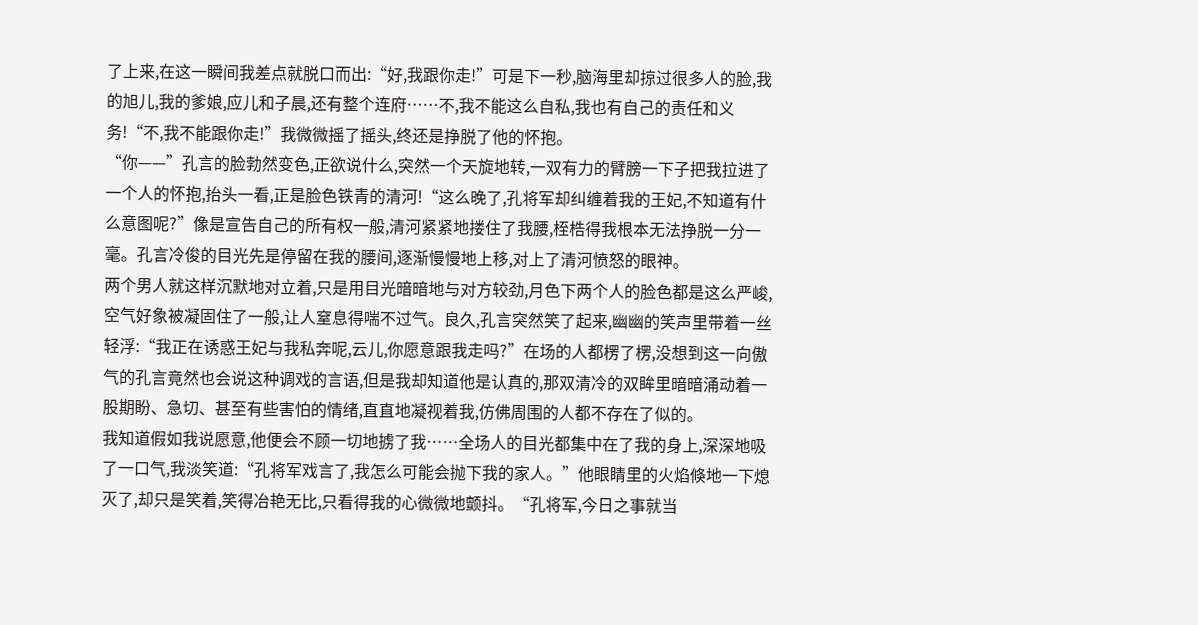了上来,在这一瞬间我差点就脱口而出:“好,我跟你走!”可是下一秒,脑海里却掠过很多人的脸,我的旭儿,我的爹娘,应儿和子晨,还有整个连府……不,我不能这么自私,我也有自己的责任和义务!“不,我不能跟你走!”我微微摇了摇头,终还是挣脱了他的怀抱。
“你——”孔言的脸勃然变色,正欲说什么,突然一个天旋地转,一双有力的臂膀一下子把我拉进了一个人的怀抱,抬头一看,正是脸色铁青的清河!“这么晚了,孔将军却纠缠着我的王妃,不知道有什么意图呢?”像是宣告自己的所有权一般,清河紧紧地搂住了我腰,桎梏得我根本无法挣脱一分一毫。孔言冷俊的目光先是停留在我的腰间,逐渐慢慢地上移,对上了清河愤怒的眼神。
两个男人就这样沉默地对立着,只是用目光暗暗地与对方较劲,月色下两个人的脸色都是这么严峻,空气好象被凝固住了一般,让人窒息得喘不过气。良久,孔言突然笑了起来,幽幽的笑声里带着一丝轻浮:“我正在诱惑王妃与我私奔呢,云儿,你愿意跟我走吗?”在场的人都楞了楞,没想到这一向傲气的孔言竟然也会说这种调戏的言语,但是我却知道他是认真的,那双清冷的双眸里暗暗涌动着一股期盼、急切、甚至有些害怕的情绪,直直地凝视着我,仿佛周围的人都不存在了似的。
我知道假如我说愿意,他便会不顾一切地掳了我……全场人的目光都集中在了我的身上,深深地吸了一口气,我淡笑道:“孔将军戏言了,我怎么可能会抛下我的家人。”他眼睛里的火焰倏地一下熄灭了,却只是笑着,笑得冶艳无比,只看得我的心微微地颤抖。“孔将军,今日之事就当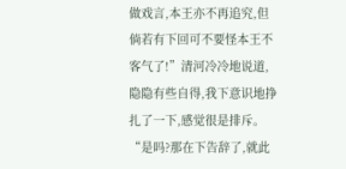做戏言,本王亦不再追究,但倘若有下回可不要怪本王不客气了!”清河冷冷地说道,隐隐有些自得,我下意识地挣扎了一下,感觉很是排斥。
“是吗?那在下告辞了,就此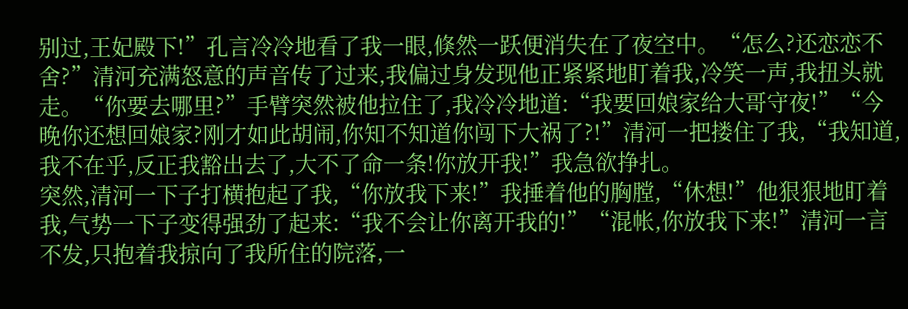别过,王妃殿下!”孔言冷冷地看了我一眼,倏然一跃便消失在了夜空中。“怎么?还恋恋不舍?”清河充满怒意的声音传了过来,我偏过身发现他正紧紧地盯着我,冷笑一声,我扭头就走。“你要去哪里?”手臂突然被他拉住了,我冷冷地道:“我要回娘家给大哥守夜!”“今晚你还想回娘家?刚才如此胡闹,你知不知道你闯下大祸了?!”清河一把搂住了我,“我知道,我不在乎,反正我豁出去了,大不了命一条!你放开我!”我急欲挣扎。
突然,清河一下子打横抱起了我,“你放我下来!”我捶着他的胸膛,“休想!”他狠狠地盯着我,气势一下子变得强劲了起来:“我不会让你离开我的!”“混帐,你放我下来!”清河一言不发,只抱着我掠向了我所住的院落,一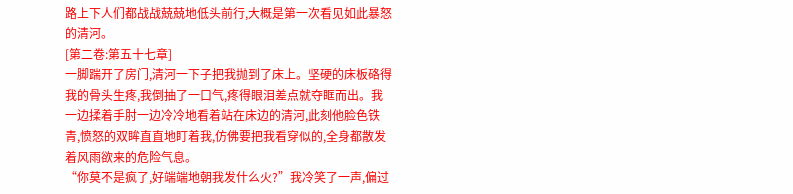路上下人们都战战兢兢地低头前行,大概是第一次看见如此暴怒的清河。
[第二卷:第五十七章]
一脚踹开了房门,清河一下子把我抛到了床上。坚硬的床板硌得我的骨头生疼,我倒抽了一口气,疼得眼泪差点就夺眶而出。我一边揉着手肘一边冷冷地看着站在床边的清河,此刻他脸色铁青,愤怒的双眸直直地盯着我,仿佛要把我看穿似的,全身都散发着风雨欲来的危险气息。
“你莫不是疯了,好端端地朝我发什么火?”我冷笑了一声,偏过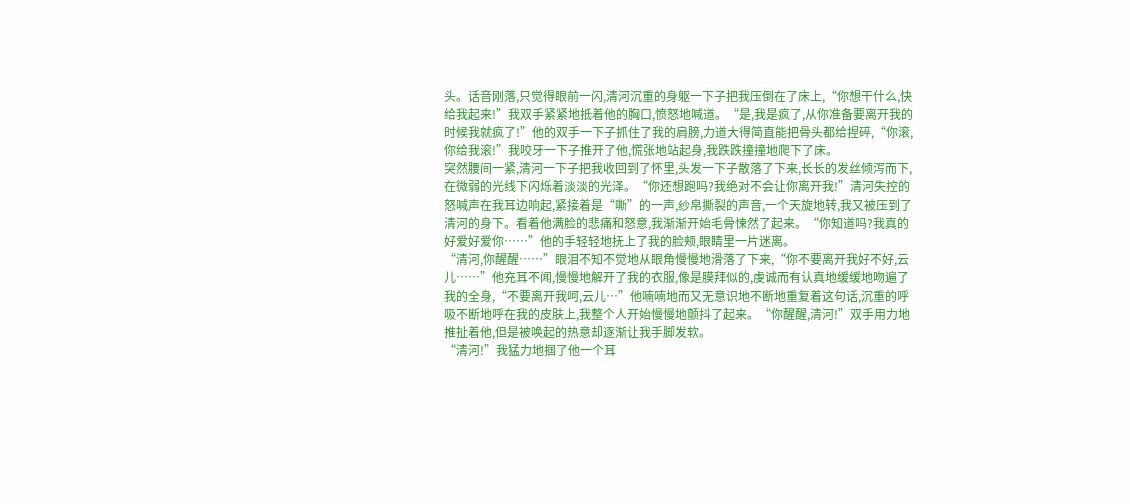头。话音刚落,只觉得眼前一闪,清河沉重的身躯一下子把我压倒在了床上,“你想干什么,快给我起来!”我双手紧紧地抵着他的胸口,愤怒地喊道。“是,我是疯了,从你准备要离开我的时候我就疯了!”他的双手一下子抓住了我的肩膀,力道大得简直能把骨头都给捏碎,“你滚,你给我滚!”我咬牙一下子推开了他,慌张地站起身,我跌跌撞撞地爬下了床。
突然腰间一紧,清河一下子把我收回到了怀里,头发一下子散落了下来,长长的发丝倾泻而下,在微弱的光线下闪烁着淡淡的光泽。“你还想跑吗?我绝对不会让你离开我!”清河失控的怒喊声在我耳边响起,紧接着是“嘶”的一声,纱帛撕裂的声音,一个天旋地转,我又被压到了清河的身下。看着他满脸的悲痛和怒意,我渐渐开始毛骨悚然了起来。“你知道吗?我真的好爱好爱你……”他的手轻轻地抚上了我的脸颊,眼睛里一片迷离。
“清河,你醒醒……”眼泪不知不觉地从眼角慢慢地滑落了下来,“你不要离开我好不好,云儿……”他充耳不闻,慢慢地解开了我的衣服,像是膜拜似的,虔诚而有认真地缓缓地吻遍了我的全身,“不要离开我呵,云儿…”他喃喃地而又无意识地不断地重复着这句话,沉重的呼吸不断地呼在我的皮肤上,我整个人开始慢慢地颤抖了起来。“你醒醒,清河!”双手用力地推扯着他,但是被唤起的热意却逐渐让我手脚发软。
“清河!”我猛力地掴了他一个耳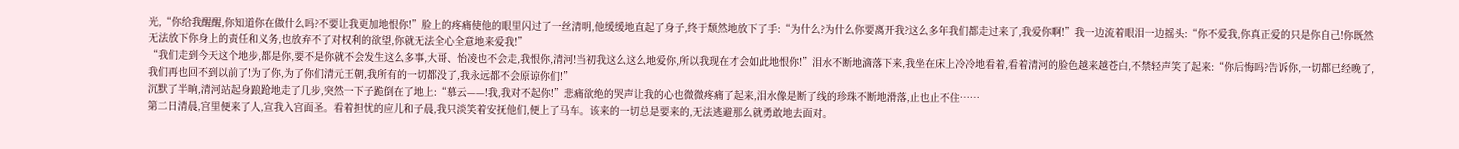光,“你给我醒醒,你知道你在做什么吗?不要让我更加地恨你!”脸上的疼痛使他的眼里闪过了一丝清明,他缓缓地直起了身子,终于颓然地放下了手:“为什么?为什么你要离开我?这么多年我们都走过来了,我爱你啊!”我一边流着眼泪一边摇头:“你不爱我,你真正爱的只是你自己!你既然无法放下你身上的责任和义务,也放弃不了对权利的欲望,你就无法全心全意地来爱我!”
“我们走到今天这个地步,都是你,要不是你就不会发生这么多事,大哥、怡凌也不会走,我恨你,清河!当初我这么这么地爱你,所以我现在才会如此地恨你!”泪水不断地滴落下来,我坐在床上冷冷地看着,看着清河的脸色越来越苍白,不禁轻声笑了起来:“你后悔吗?告诉你,一切都已经晚了,我们再也回不到以前了!为了你,为了你们清元王朝,我所有的一切都没了,我永远都不会原谅你们!”
沉默了半晌,清河站起身踉跄地走了几步,突然一下子跪倒在了地上:“慕云——!我,我对不起你!”悲痛欲绝的哭声让我的心也微微疼痛了起来,泪水像是断了线的珍珠不断地滑落,止也止不住……
第二日清晨,宫里便来了人,宣我入宫面圣。看着担忧的应儿和子晨,我只淡笑着安抚他们,便上了马车。该来的一切总是要来的,无法逃避那么就勇敢地去面对。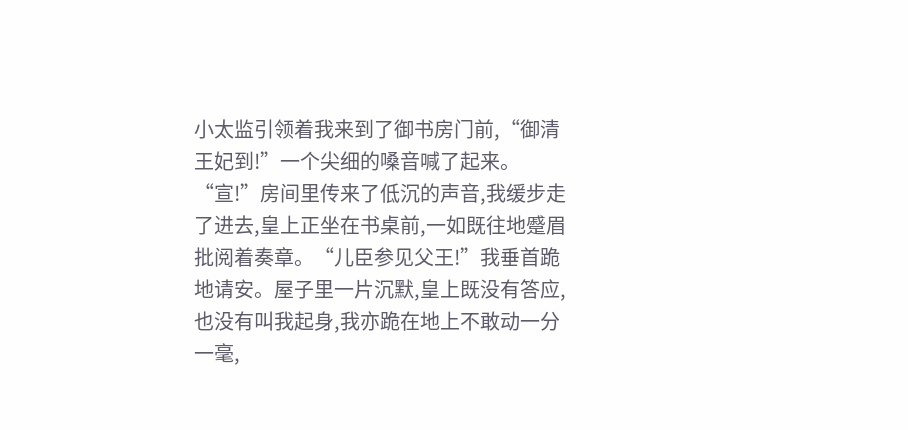小太监引领着我来到了御书房门前,“御清王妃到!”一个尖细的嗓音喊了起来。“宣!”房间里传来了低沉的声音,我缓步走了进去,皇上正坐在书桌前,一如既往地蹙眉批阅着奏章。“儿臣参见父王!”我垂首跪地请安。屋子里一片沉默,皇上既没有答应,也没有叫我起身,我亦跪在地上不敢动一分一毫,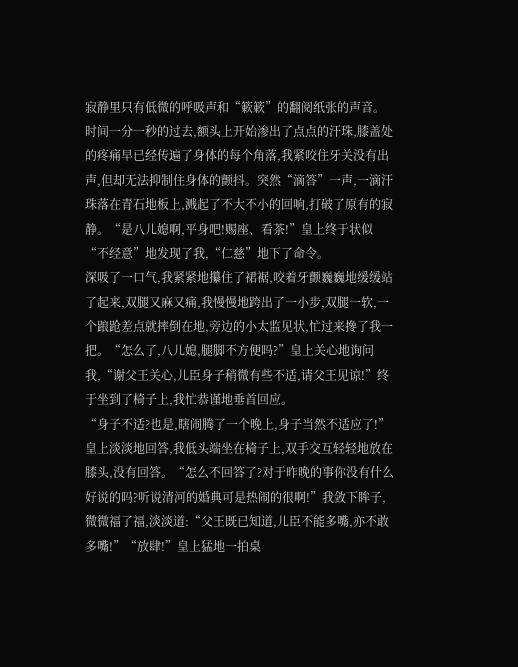寂静里只有低微的呼吸声和“簌簌”的翻阅纸张的声音。
时间一分一秒的过去,额头上开始渗出了点点的汗珠,膝盖处的疼痛早已经传遍了身体的每个角落,我紧咬住牙关没有出声,但却无法抑制住身体的颤抖。突然“滴答”一声,一滴汗珠落在青石地板上,溅起了不大不小的回响,打破了原有的寂静。“是八儿媳啊,平身吧!赐座、看茶!”皇上终于状似“不经意”地发现了我,“仁慈”地下了命令。
深吸了一口气,我紧紧地攥住了裙裾,咬着牙颤巍巍地缓缓站了起来,双腿又麻又痛,我慢慢地跨出了一小步,双腿一软,一个踉跄差点就摔倒在地,旁边的小太监见状,忙过来搀了我一把。“怎么了,八儿媳,腿脚不方便吗?”皇上关心地询问我,“谢父王关心,儿臣身子稍微有些不适,请父王见谅!”终于坐到了椅子上,我忙恭谨地垂首回应。
“身子不适?也是,瞎闹腾了一个晚上,身子当然不适应了!”皇上淡淡地回答,我低头端坐在椅子上,双手交互轻轻地放在膝头,没有回答。“怎么不回答了?对于昨晚的事你没有什么好说的吗?听说清河的婚典可是热闹的很啊!”我敛下眸子,微微福了福,淡淡道:“父王既已知道,儿臣不能多嘴,亦不敢多嘴!”“放肆!”皇上猛地一拍桌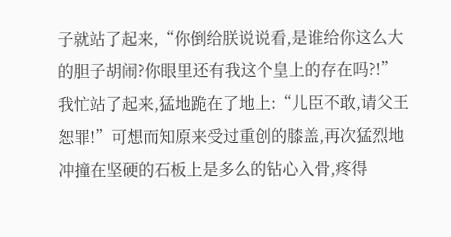子就站了起来,“你倒给朕说说看,是谁给你这么大的胆子胡闹?你眼里还有我这个皇上的存在吗?!”
我忙站了起来,猛地跪在了地上:“儿臣不敢,请父王恕罪!”可想而知原来受过重创的膝盖,再次猛烈地冲撞在坚硬的石板上是多么的钻心入骨,疼得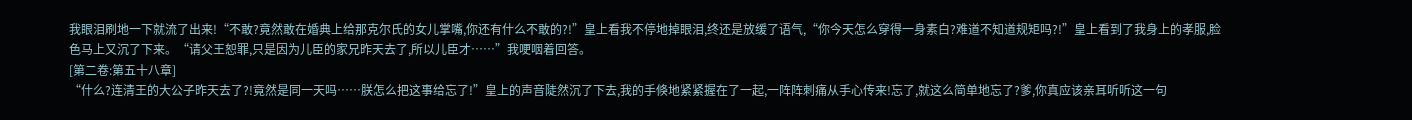我眼泪刷地一下就流了出来!“不敢?竟然敢在婚典上给那克尔氏的女儿掌嘴,你还有什么不敢的?!”皇上看我不停地掉眼泪,终还是放缓了语气,“你今天怎么穿得一身素白?难道不知道规矩吗?!”皇上看到了我身上的孝服,脸色马上又沉了下来。“请父王恕罪,只是因为儿臣的家兄昨天去了,所以儿臣才……”我哽咽着回答。
[第二卷:第五十八章]
“什么?连清王的大公子昨天去了?!竟然是同一天吗……朕怎么把这事给忘了!”皇上的声音陡然沉了下去,我的手倏地紧紧握在了一起,一阵阵刺痛从手心传来!忘了,就这么简单地忘了?爹,你真应该亲耳听听这一句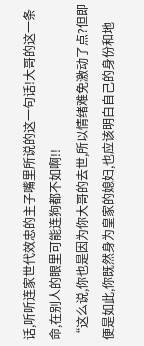话,听听连家世代效忠的主子嘴里所说的这一句话!大哥的这一条命,在别人的眼里可能连狗都不如啊!!
“这么说,你也是因为你大哥的去世,所以情绪难免激动了点?但即便是如此,你既然身为皇家的媳妇,也应该明白自己的身份和地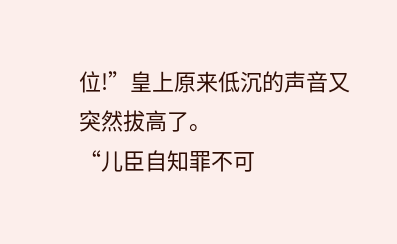位!”皇上原来低沉的声音又突然拔高了。
“儿臣自知罪不可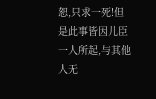恕,只求一死!但是此事皆因儿臣一人所起,与其他人无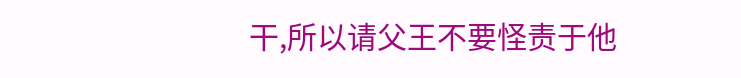干,所以请父王不要怪责于他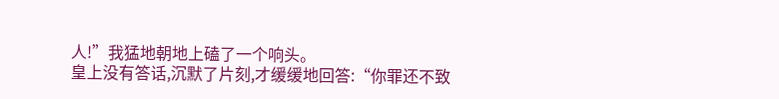人!”我猛地朝地上磕了一个响头。
皇上没有答话,沉默了片刻,才缓缓地回答:“你罪还不致